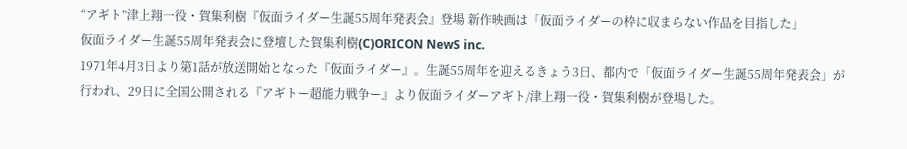“アギト”津上翔一役・賀集利樹『仮面ライダー生誕55周年発表会』登場 新作映画は「仮面ライダーの枠に収まらない作品を目指した」
仮面ライダー生誕55周年発表会に登壇した賀集利樹(C)ORICON NewS inc.
1971年4月3日より第1話が放送開始となった『仮面ライダー』。生誕55周年を迎えるきょう3日、都内で「仮面ライダー生誕55周年発表会」が行われ、29日に全国公開される『アギトー超能力戦争ー』より仮面ライダーアギト/津上翔一役・賀集利樹が登場した。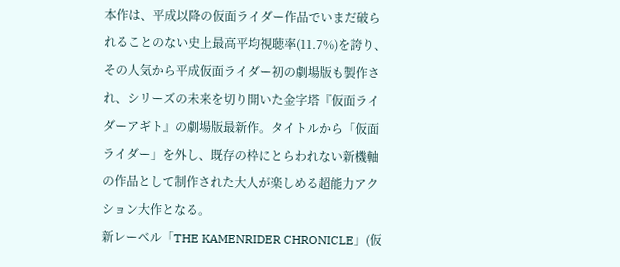本作は、平成以降の仮面ライダー作品でいまだ破られることのない史上最高平均視聴率(11.7%)を誇り、その人気から平成仮面ライダー初の劇場版も製作され、シリーズの未来を切り開いた金字塔『仮面ライダーアギト』の劇場版最新作。タイトルから「仮面ライダー」を外し、既存の枠にとらわれない新機軸の作品として制作された大人が楽しめる超能力アクション大作となる。
新レーベル「THE KAMENRIDER CHRONICLE」(仮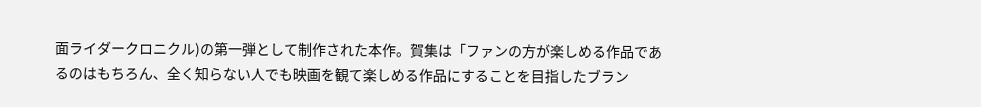面ライダークロニクル)の第一弾として制作された本作。賀集は「ファンの方が楽しめる作品であるのはもちろん、全く知らない人でも映画を観て楽しめる作品にすることを目指したブラン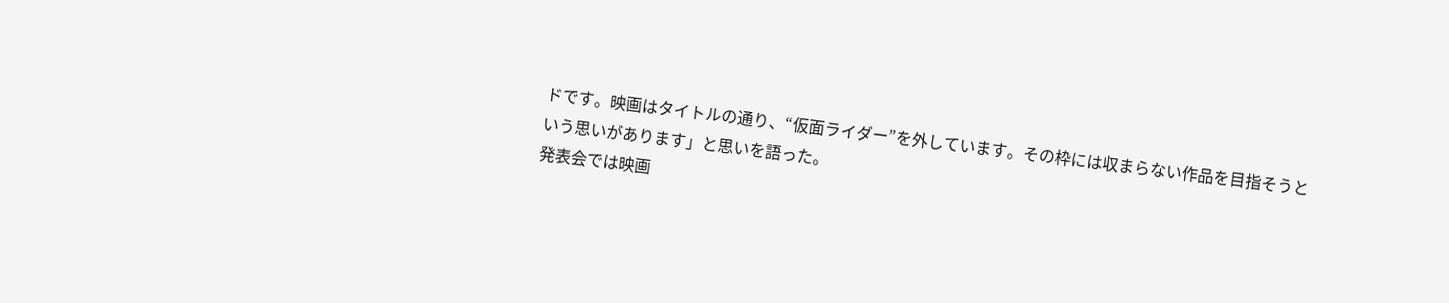ドです。映画はタイトルの通り、“仮面ライダー”を外しています。その枠には収まらない作品を目指そうという思いがあります」と思いを語った。
発表会では映画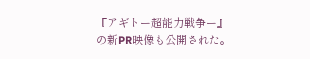『アギトー超能力戦争ー』の新PR映像も公開された。